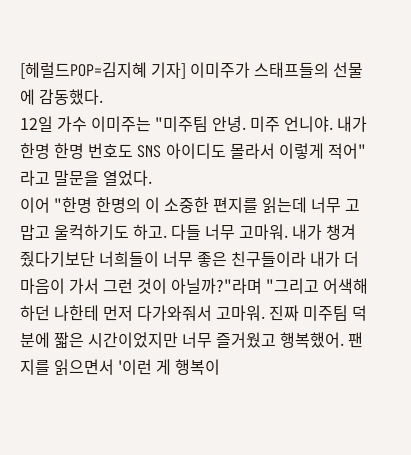[헤럴드POP=김지혜 기자] 이미주가 스태프들의 선물에 감동했다.
12일 가수 이미주는 "미주팀 안녕. 미주 언니야. 내가 한명 한명 번호도 SNS 아이디도 몰라서 이렇게 적어"라고 말문을 열었다.
이어 "한명 한명의 이 소중한 편지를 읽는데 너무 고맙고 울컥하기도 하고. 다들 너무 고마워. 내가 챙겨줬다기보단 너희들이 너무 좋은 친구들이라 내가 더 마음이 가서 그런 것이 아닐까?"라며 "그리고 어색해하던 나한테 먼저 다가와줘서 고마워. 진짜 미주팀 덕분에 짧은 시간이었지만 너무 즐거웠고 행복했어. 팬지를 읽으면서 '이런 게 행복이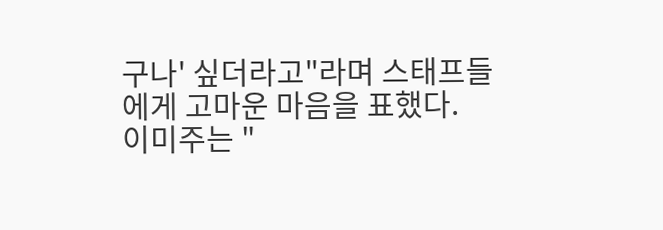구나' 싶더라고"라며 스태프들에게 고마운 마음을 표했다.
이미주는 "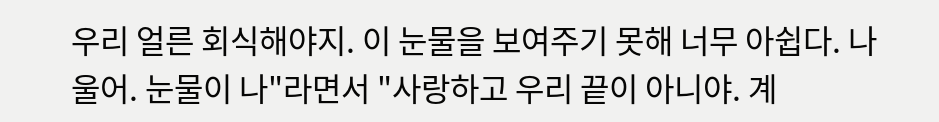우리 얼른 회식해야지. 이 눈물을 보여주기 못해 너무 아쉽다. 나 울어. 눈물이 나"라면서 "사랑하고 우리 끝이 아니야. 계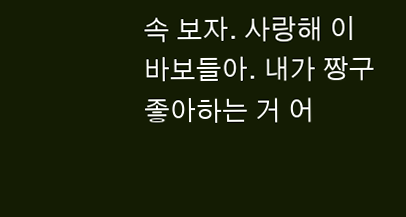속 보자. 사랑해 이 바보들아. 내가 짱구 좋아하는 거 어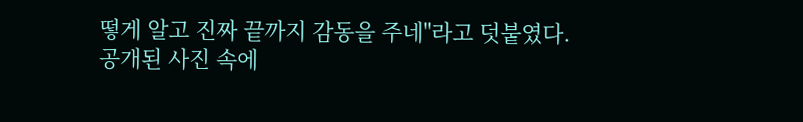떻게 알고 진짜 끝까지 감동을 주네"라고 덧붙였다.
공개된 사진 속에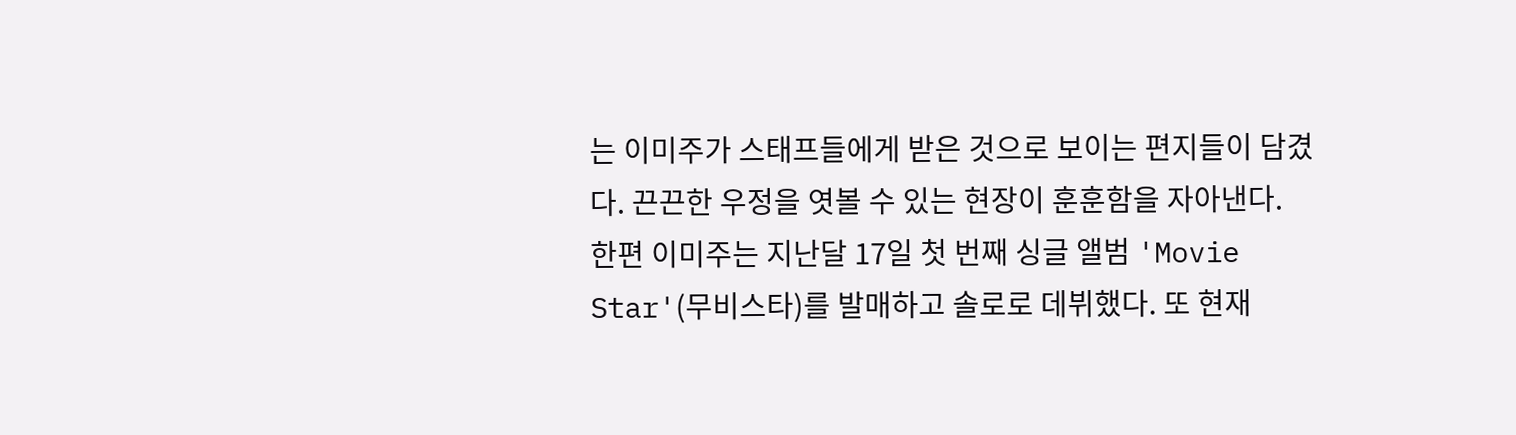는 이미주가 스태프들에게 받은 것으로 보이는 편지들이 담겼다. 끈끈한 우정을 엿볼 수 있는 현장이 훈훈함을 자아낸다.
한편 이미주는 지난달 17일 첫 번째 싱글 앨범 'Movie Star'(무비스타)를 발매하고 솔로로 데뷔했다. 또 현재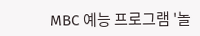MBC 예능 프로그램 '놀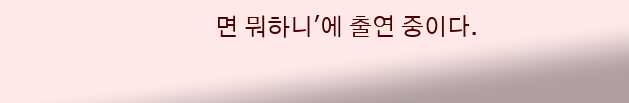면 뭐하니'에 출연 중이다.